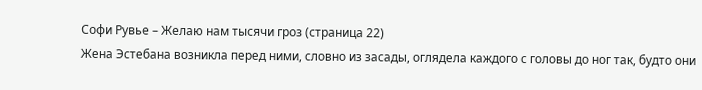Софи Рувье – Желаю нам тысячи гроз (страница 22)
Жена Эстебана возникла перед ними, словно из засады, оглядела каждого с головы до ног так, будто они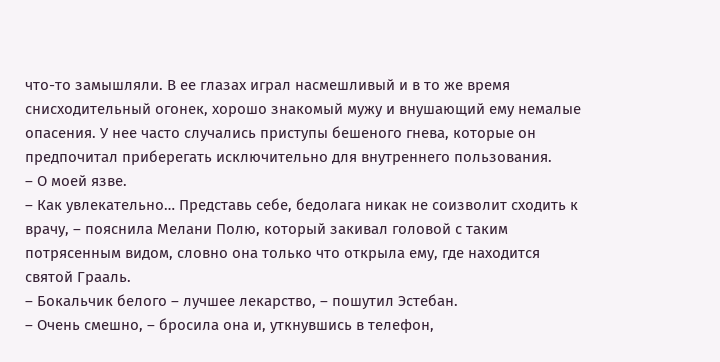что-то замышляли. В ее глазах играл насмешливый и в то же время снисходительный огонек, хорошо знакомый мужу и внушающий ему немалые опасения. У нее часто случались приступы бешеного гнева, которые он предпочитал приберегать исключительно для внутреннего пользования.
– О моей язве.
– Как увлекательно… Представь себе, бедолага никак не соизволит сходить к врачу, – пояснила Мелани Полю, который закивал головой с таким потрясенным видом, словно она только что открыла ему, где находится святой Грааль.
– Бокальчик белого – лучшее лекарство, – пошутил Эстебан.
– Очень смешно, – бросила она и, уткнувшись в телефон,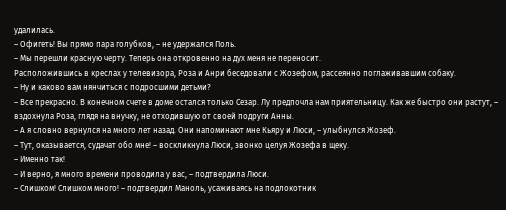удалилась.
– Офигеть! Вы прямо пара голубков, – не удержался Поль.
– Мы перешли красную черту. Теперь она откровенно на дух меня не переносит.
Расположившись в креслах у телевизора, Роза и Анри беседовали с Жозефом, рассеянно поглаживавшим собаку.
– Ну и каково вам нянчиться с подросшими детьми?
– Все прекрасно. В конечном счете в доме остался только Сезар. Лу предпочла нам приятельницу. Как же быстро они растут, – вздохнула Роза, глядя на внучку, не отходившую от своей подруги Анны.
– А я словно вернулся на много лет назад. Они напоминают мне Кьяру и Люси, – улыбнулся Жозеф.
– Тут, оказывается, судачат обо мне! – воскликнула Люси, звонко целуя Жозефа в щеку.
– Именно так!
– И верно, я много времени проводила у вас, – подтвердила Люси.
– Слишком! Слишком много! – подтвердил Маноль, усаживаясь на подлокотник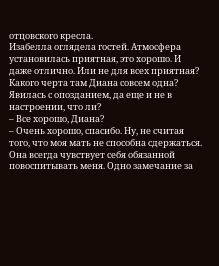отцовского кресла.
Изабелла оглядела гостей. Атмосфера установилась приятная, это хорошо. И даже отлично. Или не для всех приятная? Какого черта там Диана совсем одна? Явилась с опозданием, да еще и не в настроении, что ли?
– Все хорошо, Диана?
– Очень хорошо, спасибо. Ну, не считая того, что моя мать не способна сдержаться. Она всегда чувствует себя обязанной повоспитывать меня. Одно замечание за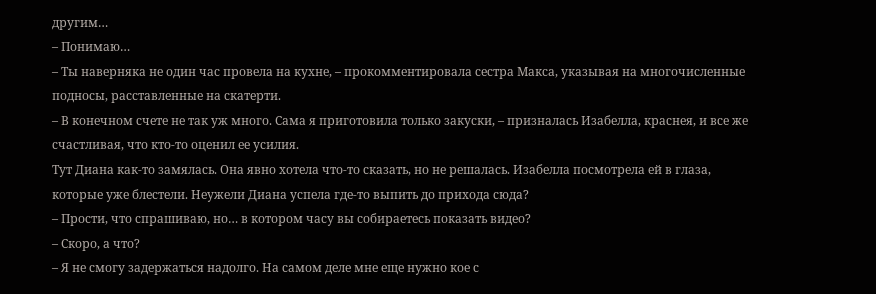другим…
– Понимаю…
– Ты наверняка не один час провела на кухне, – прокомментировала сестра Макса, указывая на многочисленные подносы, расставленные на скатерти.
– В конечном счете не так уж много. Сама я приготовила только закуски, – призналась Изабелла, краснея, и все же счастливая, что кто-то оценил ее усилия.
Тут Диана как-то замялась. Она явно хотела что-то сказать, но не решалась. Изабелла посмотрела ей в глаза, которые уже блестели. Неужели Диана успела где-то выпить до прихода сюда?
– Прости, что спрашиваю, но… в котором часу вы собираетесь показать видео?
– Скоро, а что?
– Я не смогу задержаться надолго. На самом деле мне еще нужно кое с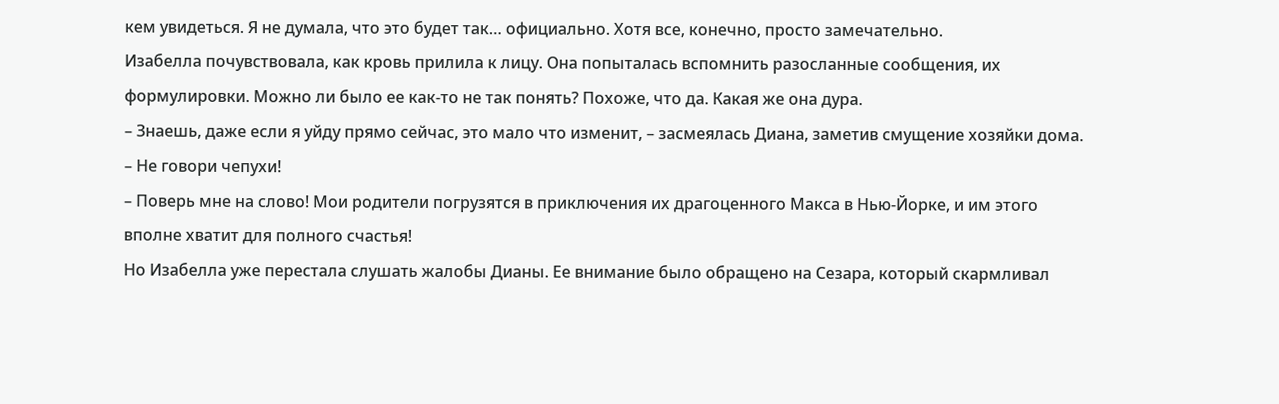кем увидеться. Я не думала, что это будет так… официально. Хотя все, конечно, просто замечательно.
Изабелла почувствовала, как кровь прилила к лицу. Она попыталась вспомнить разосланные сообщения, их формулировки. Можно ли было ее как-то не так понять? Похоже, что да. Какая же она дура.
– Знаешь, даже если я уйду прямо сейчас, это мало что изменит, – засмеялась Диана, заметив смущение хозяйки дома.
– Не говори чепухи!
– Поверь мне на слово! Мои родители погрузятся в приключения их драгоценного Макса в Нью-Йорке, и им этого вполне хватит для полного счастья!
Но Изабелла уже перестала слушать жалобы Дианы. Ее внимание было обращено на Сезара, который скармливал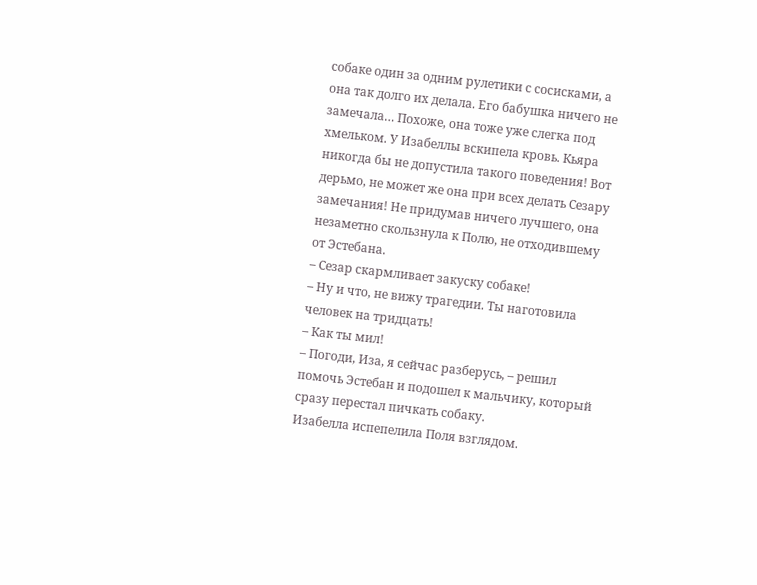собаке один за одним рулетики с сосисками, а она так долго их делала. Его бабушка ничего не замечала… Похоже, она тоже уже слегка под хмельком. У Изабеллы вскипела кровь. Кьяра никогда бы не допустила такого поведения! Вот дерьмо, не может же она при всех делать Сезару замечания! Не придумав ничего лучшего, она незаметно скользнула к Полю, не отходившему от Эстебана.
– Сезар скармливает закуску собаке!
– Ну и что, не вижу трагедии. Ты наготовила человек на тридцать!
– Как ты мил!
– Погоди, Иза, я сейчас разберусь, – решил помочь Эстебан и подошел к мальчику, который сразу перестал пичкать собаку.
Изабелла испепелила Поля взглядом.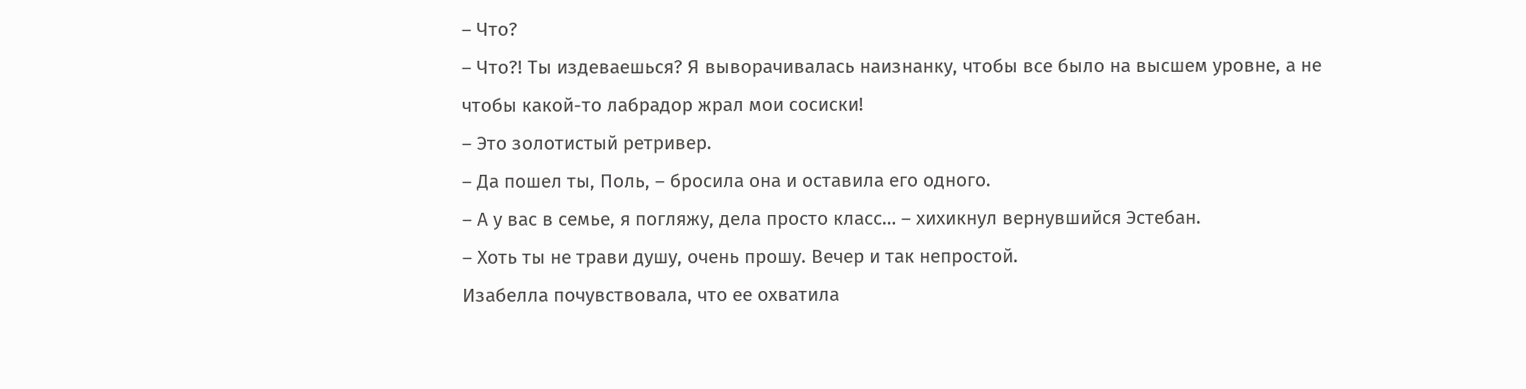– Что?
– Что?! Ты издеваешься? Я выворачивалась наизнанку, чтобы все было на высшем уровне, а не чтобы какой-то лабрадор жрал мои сосиски!
– Это золотистый ретривер.
– Да пошел ты, Поль, – бросила она и оставила его одного.
– А у вас в семье, я погляжу, дела просто класс… – хихикнул вернувшийся Эстебан.
– Хоть ты не трави душу, очень прошу. Вечер и так непростой.
Изабелла почувствовала, что ее охватила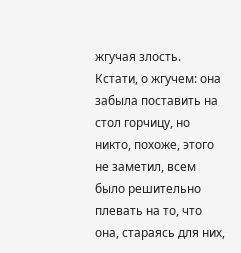жгучая злость. Кстати, о жгучем: она забыла поставить на стол горчицу, но никто, похоже, этого не заметил, всем было решительно плевать на то, что она, стараясь для них,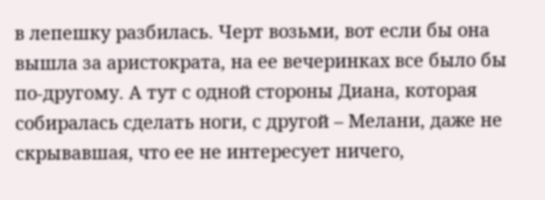в лепешку разбилась. Черт возьми, вот если бы она вышла за аристократа, на ее вечеринках все было бы по-другому. А тут с одной стороны Диана, которая собиралась сделать ноги, с другой – Мелани, даже не скрывавшая, что ее не интересует ничего,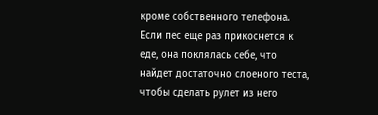кроме собственного телефона. Если пес еще раз прикоснется к еде, она поклялась себе, что найдет достаточно слоеного теста, чтобы сделать рулет из него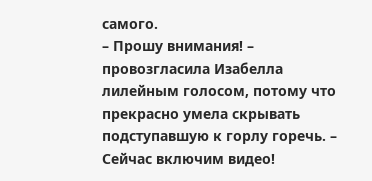самого.
– Прошу внимания! – провозгласила Изабелла лилейным голосом, потому что прекрасно умела скрывать подступавшую к горлу горечь. – Сейчас включим видео!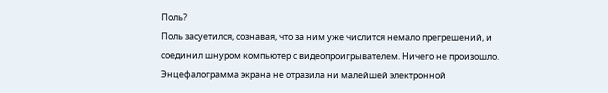Поль?
Поль засуетился, сознавая, что за ним уже числится немало прегрешений, и соединил шнуром компьютер с видеопроигрывателем. Ничего не произошло. Энцефалограмма экрана не отразила ни малейшей электронной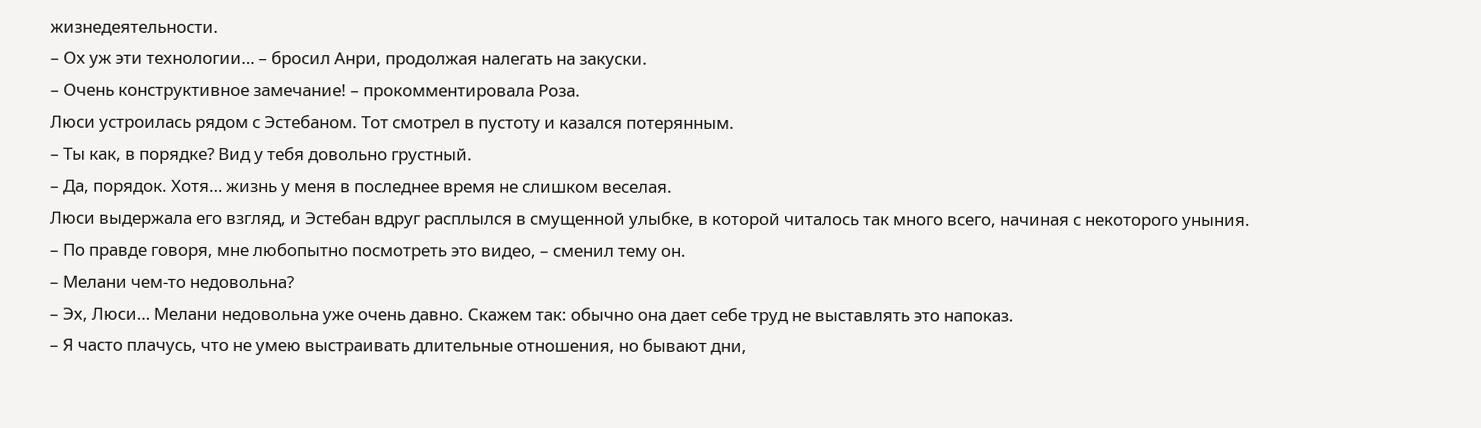жизнедеятельности.
– Ох уж эти технологии… – бросил Анри, продолжая налегать на закуски.
– Очень конструктивное замечание! – прокомментировала Роза.
Люси устроилась рядом с Эстебаном. Тот смотрел в пустоту и казался потерянным.
– Ты как, в порядке? Вид у тебя довольно грустный.
– Да, порядок. Хотя… жизнь у меня в последнее время не слишком веселая.
Люси выдержала его взгляд, и Эстебан вдруг расплылся в смущенной улыбке, в которой читалось так много всего, начиная с некоторого уныния.
– По правде говоря, мне любопытно посмотреть это видео, – сменил тему он.
– Мелани чем-то недовольна?
– Эх, Люси… Мелани недовольна уже очень давно. Скажем так: обычно она дает себе труд не выставлять это напоказ.
– Я часто плачусь, что не умею выстраивать длительные отношения, но бывают дни,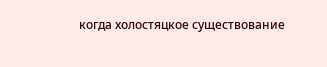когда холостяцкое существование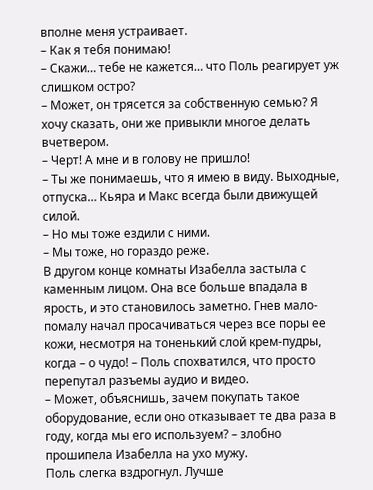вполне меня устраивает.
– Как я тебя понимаю!
– Скажи… тебе не кажется… что Поль реагирует уж слишком остро?
– Может, он трясется за собственную семью? Я хочу сказать, они же привыкли многое делать вчетвером.
– Черт! А мне и в голову не пришло!
– Ты же понимаешь, что я имею в виду. Выходные, отпуска… Кьяра и Макс всегда были движущей силой.
– Но мы тоже ездили с ними.
– Мы тоже, но гораздо реже.
В другом конце комнаты Изабелла застыла с каменным лицом. Она все больше впадала в ярость, и это становилось заметно. Гнев мало-помалу начал просачиваться через все поры ее кожи, несмотря на тоненький слой крем-пудры, когда – о чудо! – Поль спохватился, что просто перепутал разъемы аудио и видео.
– Может, объяснишь, зачем покупать такое оборудование, если оно отказывает те два раза в году, когда мы его используем? – злобно прошипела Изабелла на ухо мужу.
Поль слегка вздрогнул. Лучше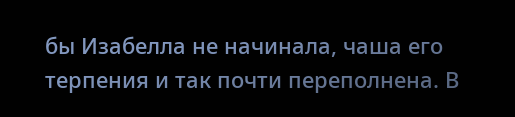бы Изабелла не начинала, чаша его терпения и так почти переполнена. В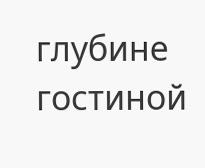глубине гостиной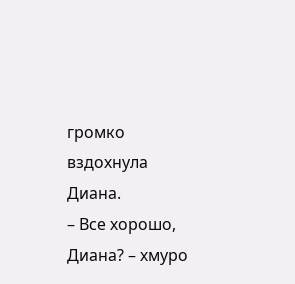громко вздохнула Диана.
– Все хорошо, Диана? – хмуро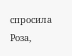спросила Роза,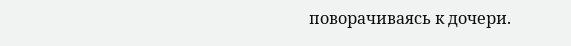поворачиваясь к дочери.